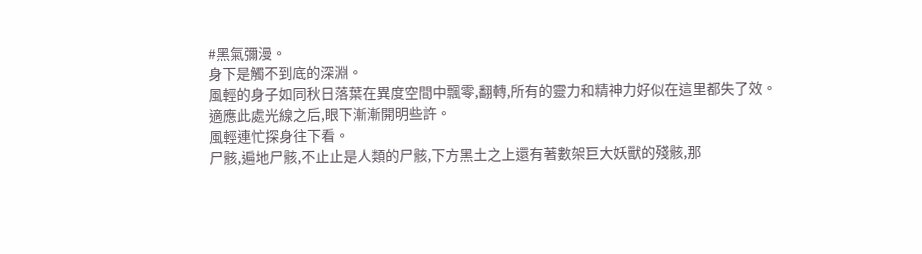#黑氣彌漫。
身下是觸不到底的深淵。
風輕的身子如同秋日落葉在異度空間中飄零,翻轉,所有的靈力和精神力好似在這里都失了效。
適應此處光線之后,眼下漸漸開明些許。
風輕連忙探身往下看。
尸骸,遍地尸骸,不止止是人類的尸骸,下方黑土之上還有著數架巨大妖獸的殘骸,那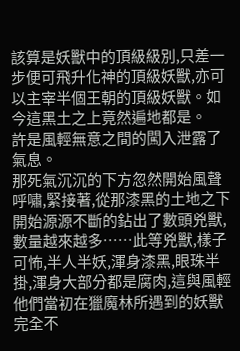該算是妖獸中的頂級級別,只差一步便可飛升化神的頂級妖獸,亦可以主宰半個王朝的頂級妖獸。如今這黑土之上竟然遍地都是。
許是風輕無意之間的闖入泄露了氣息。
那死氣沉沉的下方忽然開始風聲呼嘯,緊接著,從那漆黑的土地之下開始源源不斷的鉆出了數頭兇獸,數量越來越多……此等兇獸,樣子可怖,半人半妖,渾身漆黑,眼珠半掛,渾身大部分都是腐肉,這與風輕他們當初在獵魔林所遇到的妖獸完全不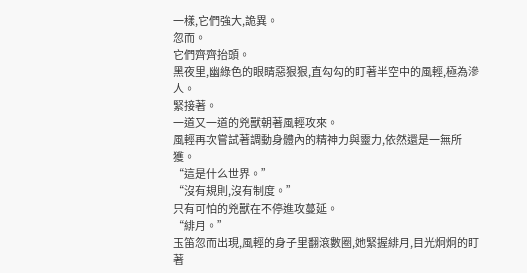一樣,它們強大,詭異。
忽而。
它們齊齊抬頭。
黑夜里,幽綠色的眼睛惡狠狠,直勾勾的盯著半空中的風輕,極為滲人。
緊接著。
一道又一道的兇獸朝著風輕攻來。
風輕再次嘗試著調動身體內的精神力與靈力,依然還是一無所獲。
“這是什么世界。”
“沒有規則,沒有制度。”
只有可怕的兇獸在不停進攻蔓延。
“緋月。”
玉笛忽而出現,風輕的身子里翻滾數圈,她緊握緋月,目光炯炯的盯著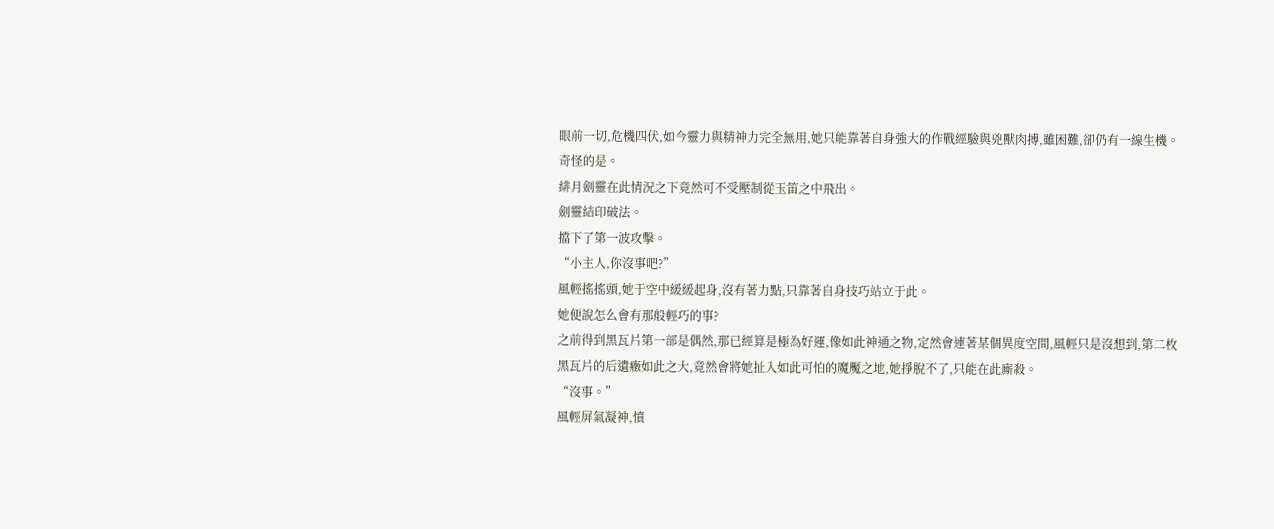眼前一切,危機四伏,如今靈力與精神力完全無用,她只能靠著自身強大的作戰經驗與兇獸肉搏,雖困難,卻仍有一線生機。
奇怪的是。
緋月劍靈在此情況之下竟然可不受壓制從玉笛之中飛出。
劍靈結印破法。
擋下了第一波攻擊。
“小主人,你沒事吧?”
風輕搖搖頭,她于空中緩緩起身,沒有著力點,只靠著自身技巧站立于此。
她便說怎么會有那般輕巧的事?
之前得到黑瓦片第一部是偶然,那已經算是極為好運,像如此神通之物,定然會連著某個異度空間,風輕只是沒想到,第二枚黑瓦片的后遺癥如此之大,竟然會將她扯入如此可怕的魔魘之地,她掙脫不了,只能在此廝殺。
“沒事。”
風輕屏氣凝神,憤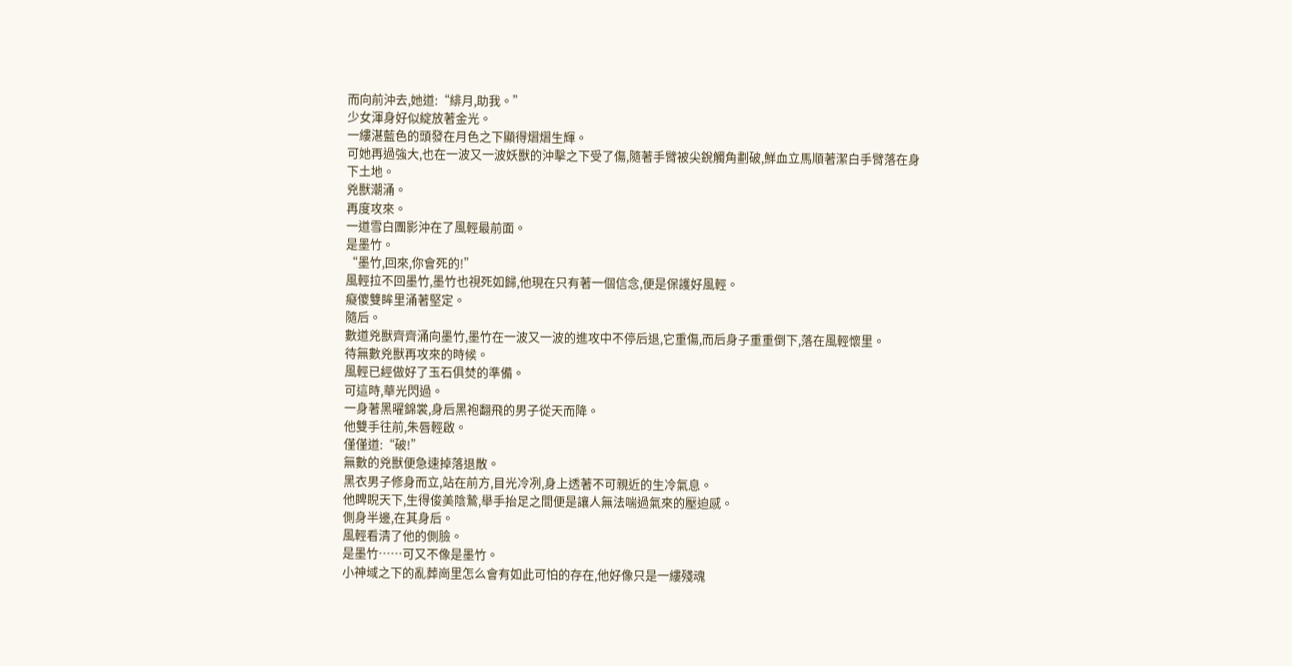而向前沖去,她道:“緋月,助我。”
少女渾身好似綻放著金光。
一縷湛藍色的頭發在月色之下顯得熠熠生輝。
可她再過強大,也在一波又一波妖獸的沖擊之下受了傷,隨著手臂被尖銳觸角劃破,鮮血立馬順著潔白手臂落在身下土地。
兇獸潮涌。
再度攻來。
一道雪白團影沖在了風輕最前面。
是墨竹。
“墨竹,回來,你會死的!”
風輕拉不回墨竹,墨竹也視死如歸,他現在只有著一個信念,便是保護好風輕。
癡傻雙眸里涌著堅定。
隨后。
數道兇獸齊齊涌向墨竹,墨竹在一波又一波的進攻中不停后退,它重傷,而后身子重重倒下,落在風輕懷里。
待無數兇獸再攻來的時候。
風輕已經做好了玉石俱焚的準備。
可這時,華光閃過。
一身著黑曜錦裳,身后黑袍翻飛的男子從天而降。
他雙手往前,朱唇輕啟。
僅僅道:“破!”
無數的兇獸便急速掉落退散。
黑衣男子修身而立,站在前方,目光冷冽,身上透著不可親近的生冷氣息。
他睥睨天下,生得俊美陰鷙,舉手抬足之間便是讓人無法喘過氣來的壓迫感。
側身半邊,在其身后。
風輕看清了他的側臉。
是墨竹……可又不像是墨竹。
小神域之下的亂葬崗里怎么會有如此可怕的存在,他好像只是一縷殘魂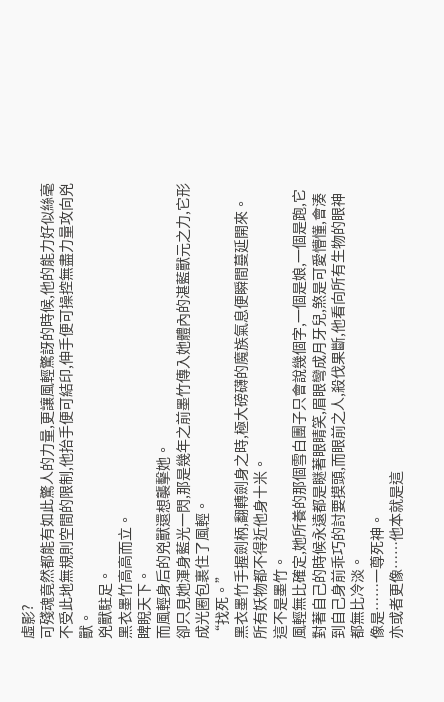虛影?
可殘魂竟然都能有如此驚人的力量,更讓風輕驚訝的時候,他的能力好似絲毫不受此地無規則空間的限制,他抬手便可結印,伸手便可操控無盡力量攻向兇獸。
兇獸駐足。
黑衣墨竹高高而立。
睥睨天下。
而風輕身后的兇獸還想襲擊她。
卻只見她渾身藍光一閃,那是幾年之前墨竹傳入她體內的湛藍獸元之力,它形成光圈包裹住了風輕。
“找死。”
黑衣墨竹手握劍柄,翻轉劍身之時,極大磅礴的魔族氣息便瞬間蔓延開來。
所有妖物都不得近他身十米。
這不是墨竹。
風輕無比確定,她所養的那個雪白團子只會說幾個字,一個是娘,一個是跑,它對著自己的時候永遠都是瞇著眼睛笑,眉眼彎成月牙兒,煞是可愛懵懂,會湊到自己身前乖巧的討要摸頭,而眼前之人,殺伐果斷,他看向所有生物的眼神都無比冷淡。
像是……一尊死神。
亦或者更像……他本就是這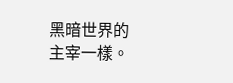黑暗世界的主宰一樣。